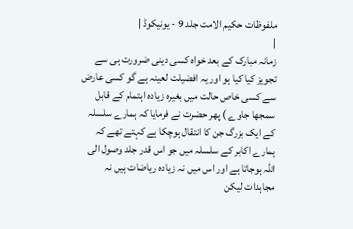ملفوظات حکیم الامت جلد 9 - یونیکوڈ |
|
زمانہ مبارک کے بعد خواہ کسی دینی ضرورت ہی سے تجویز کیا کیا ہو اور یہ افضیلت لعینہ ہے گو کسی عارض سے کسی خاص حالت میں بغیرہ زیادہ اہتمام کے قابل سمجھا جاوے ) پھر حضرت نے فرمایا کہ ہمارے سلسلہ کے ایک بزرگ جن کا انتقال ہوچکا ہے کہتے تھے کہ ہمارے اکابر کے سلسلہ میں جو اس قدر جلد وصول الی اللہ ہوجاتا ہے اور اس میں نہ زیادہ ریاضات ہیں نہ مجاہدات لیکن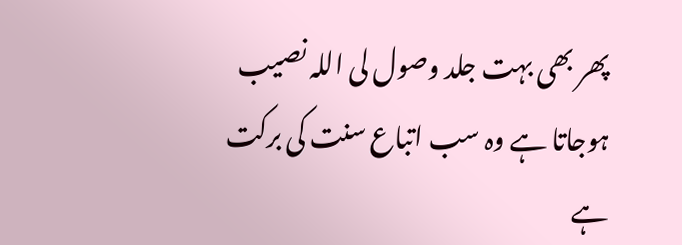پھر بھی بہت جلد وصول لی اللہ نصیب ہوجاتا ہے وہ سب اتباع سنت کی برکت ہے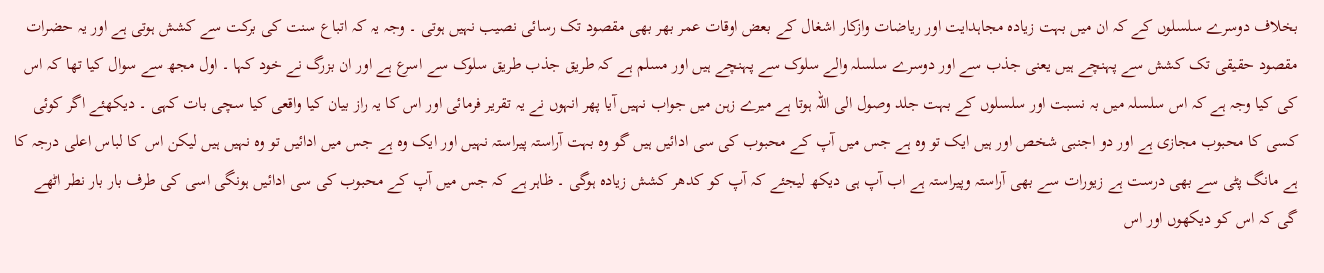بخلاف دوسرے سلسلوں کے کہ ان میں بہت زیادہ مجاہدایت اور ریاضات وازکار اشغال کے بعض اوقات عمر بھر بھی مقصود تک رسائی نصیب نہیں ہوتی ۔ وجہ یہ کہ اتباع سنت کی برکت سے کشش ہوتی ہے اور یہ حضرات مقصود حقیقی تک کشش سے پہنچے ہیں یعنی جذب سے اور دوسرے سلسلہ والے سلوک سے پہنچے ہیں اور مسلم ہے کہ طریق جذب طریق سلوک سے اسرع ہے اور ان بزرگ نے خود کہا ۔ اول مجھ سے سوال کیا تھا کہ اس کی کیا وجہ ہے کہ اس سلسلہ میں بہ نسبت اور سلسلوں کے بہت جلد وصول الی اللہ ہوتا ہے میرے زہن میں جواب نہیں آیا پھر انہوں نے یہ تقریر فرمائی اور اس کا یہ راز بیان کیا واقعی کیا سچی بات کہی ۔ دیکھئے اگر کوئی کسی کا محبوب مجازی ہے اور دو اجنبی شخص اور ہیں ایک تو وہ ہے جس میں آپ کے محبوب کی سی ادائیں ہیں گو وہ بہت آراستہ پیراستہ نہیں اور ایک وہ ہے جس میں ادائیں تو وہ نہیں ہیں لیکن اس کا لباس اعلی درجہ کا ہے مانگ پٹی سے بھی درست ہے زیورات سے بھی آراستہ وپیراستہ ہے اب آپ ہی دیکھ لیجئے کہ آپ کو کدھر کشش زیادہ ہوگی ۔ ظاہر ہے کہ جس میں آپ کے محبوب کی سی ادائیں ہونگی اسی کی طرف بار بار نطر اٹھے گی کہ اس کو دیکھوں اور اس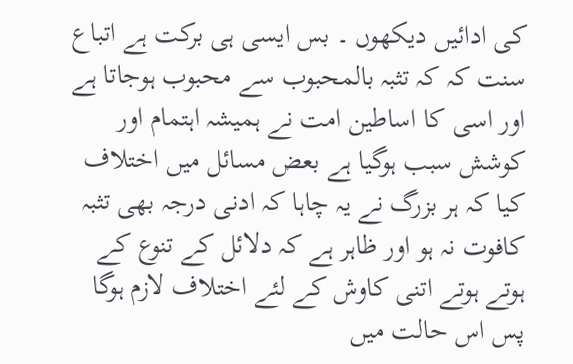کی ادائیں دیکھوں ۔ بس ایسی ہی برکت ہے اتباع سنت کہ کہ تثبہ بالمحبوب سے محبوب ہوجاتا ہے اور اسی کا اساطین امت نے ہمیشہ اہتمام اور کوشش سبب ہوگیا ہے بعض مسائل میں اختلاف کیا کہ ہر بزرگ نے یہ چاہا کہ ادنی درجہ بھی تثبہ کافوت نہ ہو اور ظاہر ہے کہ دلائل کے تنوع کے ہوتے ہوتے اتنی کاوش کے لئے اختلاف لازم ہوگا پس اس حالت میں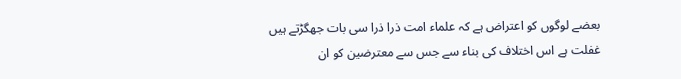بعضے لوگوں کو اعتراض ہے کہ علماء امت ذرا ذرا سی بات جھگڑتے ہیں غفلت ہے اس اختلاف کی بناء سے جس سے معترضین کو ان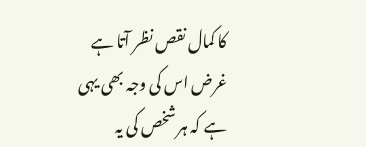کا کمال نقص نظر آتا ہے غرض اس کی وجہ بھی یہی ہے کہ ہر شخص کی یہ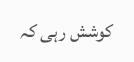کوشش رہی کہ